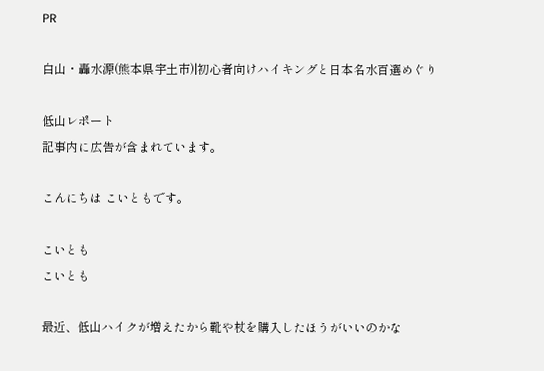PR

白山・轟水源(熊本県宇土市)|初心者向けハイキングと日本名水百選めぐり

低山レポート
記事内に広告が含まれています。

こんにちは こいともです。

こいとも
こいとも

最近、低山ハイクが増えたから靴や杖を購入したほうがいいのかな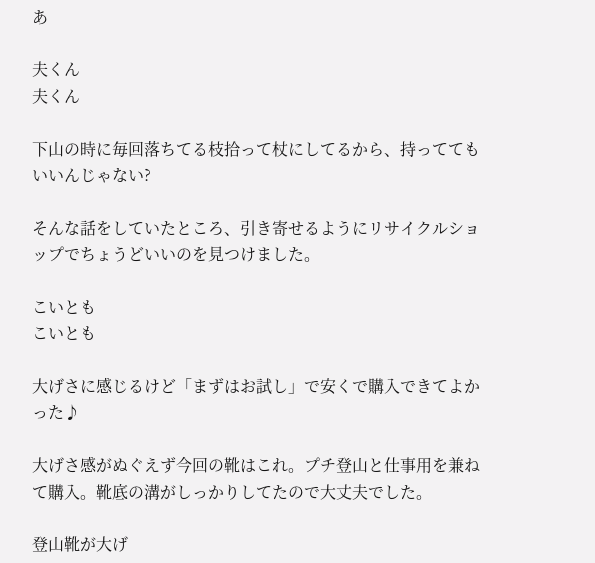あ

夫くん
夫くん

下山の時に毎回落ちてる枝拾って杖にしてるから、持っててもいいんじゃない?

そんな話をしていたところ、引き寄せるようにリサイクルショップでちょうどいいのを見つけました。

こいとも
こいとも

大げさに感じるけど「まずはお試し」で安くで購入できてよかった♪

大げさ感がぬぐえず今回の靴はこれ。プチ登山と仕事用を兼ねて購入。靴底の溝がしっかりしてたので大丈夫でした。

登山靴が大げ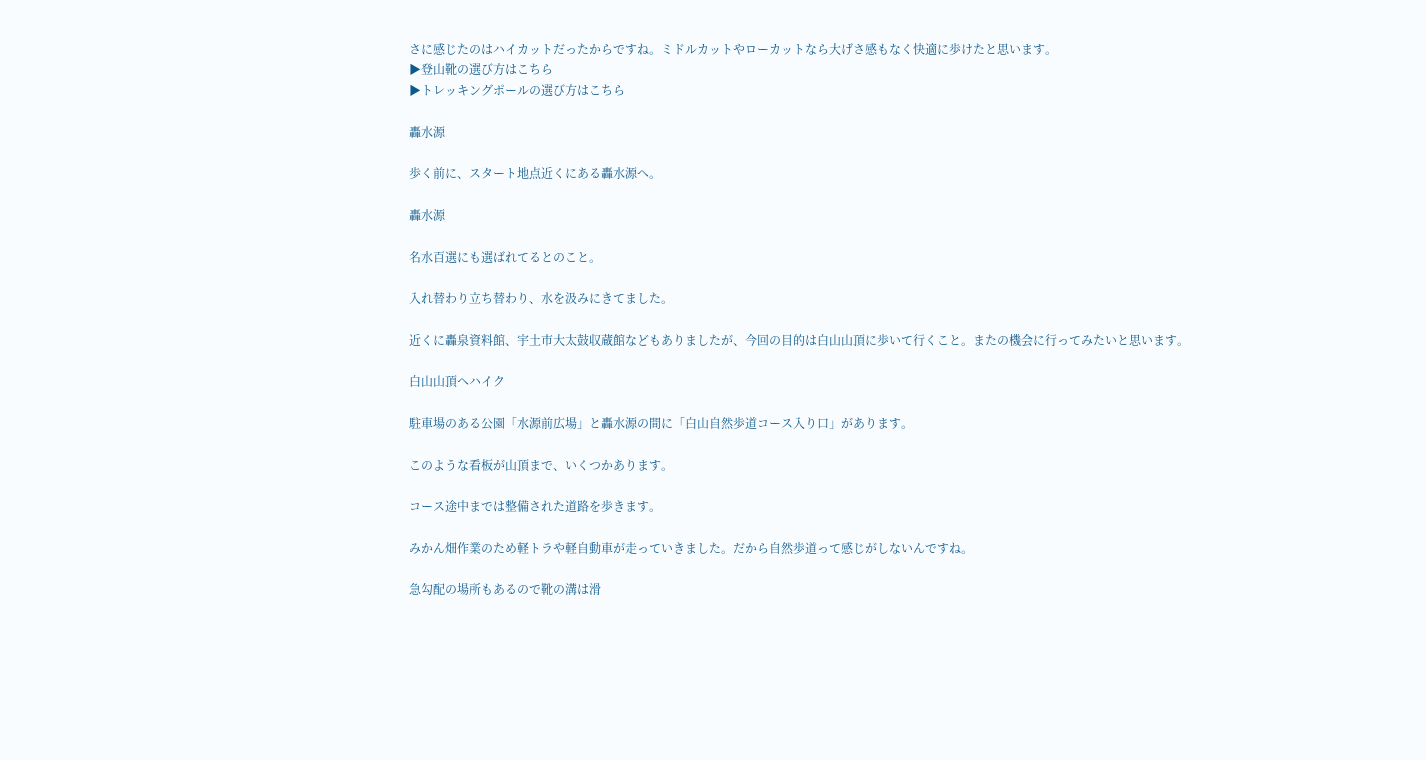さに感じたのはハイカットだったからですね。ミドルカットやローカットなら大げさ感もなく快適に歩けたと思います。
▶登山靴の選び方はこちら
▶トレッキングポールの選び方はこちら

轟水源

歩く前に、スタート地点近くにある轟水源へ。

轟水源

名水百選にも選ばれてるとのこと。

入れ替わり立ち替わり、水を汲みにきてました。

近くに轟泉資料館、宇土市大太鼓収蔵館などもありましたが、今回の目的は白山山頂に歩いて行くこと。またの機会に行ってみたいと思います。

白山山頂へハイク

駐車場のある公園「水源前広場」と轟水源の間に「白山自然歩道コース入り口」があります。

このような看板が山頂まで、いくつかあります。

コース途中までは整備された道路を歩きます。

みかん畑作業のため軽トラや軽自動車が走っていきました。だから自然歩道って感じがしないんですね。

急勾配の場所もあるので靴の溝は滑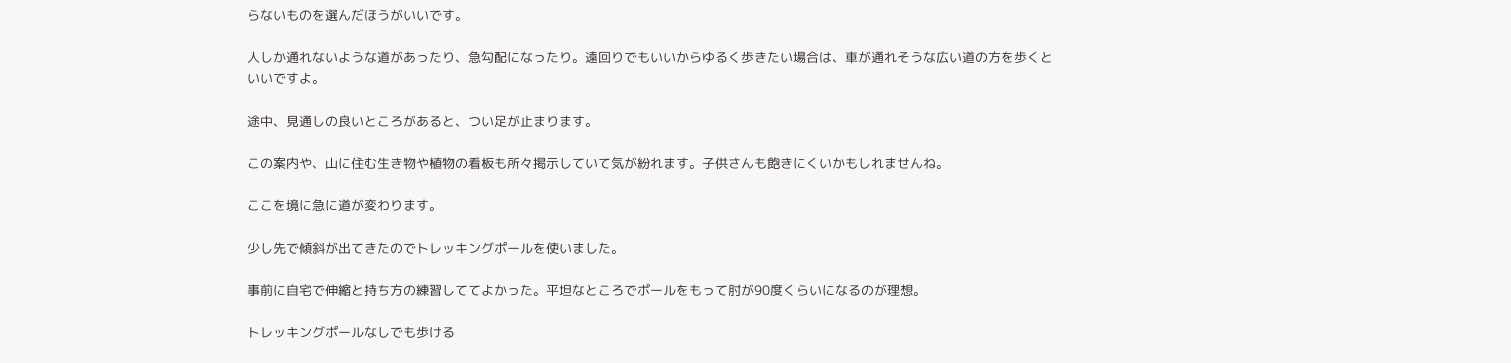らないものを選んだほうがいいです。

人しか通れないような道があったり、急勾配になったり。遠回りでもいいからゆるく歩きたい場合は、車が通れそうな広い道の方を歩くといいですよ。

途中、見通しの良いところがあると、つい足が止まります。

この案内や、山に住む生き物や植物の看板も所々掲示していて気が紛れます。子供さんも飽きにくいかもしれませんね。

ここを境に急に道が変わります。

少し先で傾斜が出てきたのでトレッキングポールを使いました。

事前に自宅で伸縮と持ち方の練習しててよかった。平坦なところでポールをもって肘が90度くらいになるのが理想。

トレッキングポールなしでも歩ける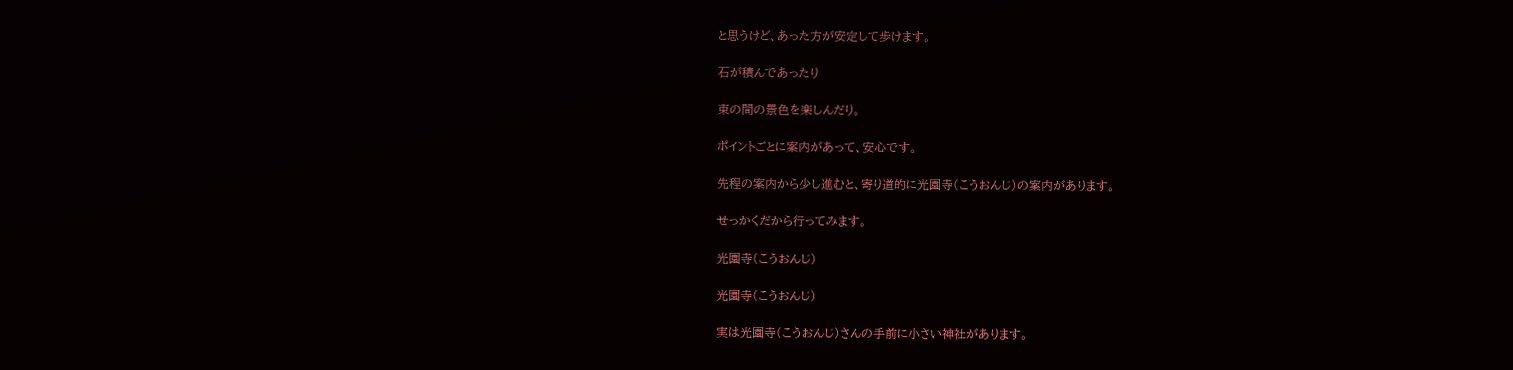と思うけど、あった方が安定して歩けます。

石が積んであったり

束の間の景色を楽しんだり。

ポイントごとに案内があって、安心です。

先程の案内から少し進むと、寄り道的に光園寺(こうおんじ)の案内があります。

せっかくだから行ってみます。

光園寺(こうおんじ)

光園寺(こうおんじ)

実は光園寺(こうおんじ)さんの手前に小さい神社があります。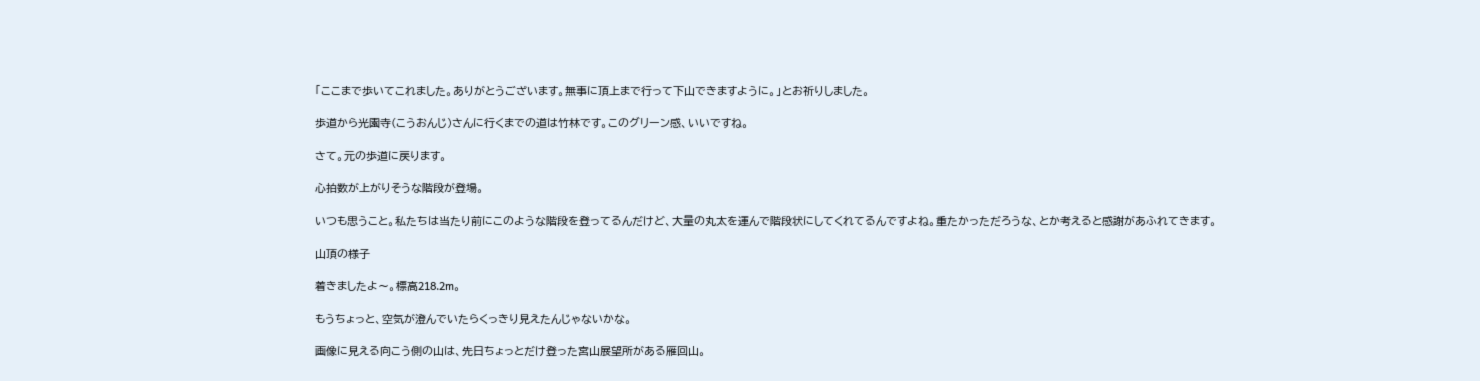「ここまで歩いてこれました。ありがとうございます。無事に頂上まで行って下山できますように。」とお祈りしました。

歩道から光園寺(こうおんじ)さんに行くまでの道は竹林です。このグリーン感、いいですね。

さて。元の歩道に戻ります。

心拍数が上がりそうな階段が登場。

いつも思うこと。私たちは当たり前にこのような階段を登ってるんだけど、大量の丸太を運んで階段状にしてくれてるんですよね。重たかっただろうな、とか考えると感謝があふれてきます。

山頂の様子

着きましたよ〜。標高218.2m。

もうちょっと、空気が澄んでいたらくっきり見えたんじゃないかな。

画像に見える向こう側の山は、先日ちょっとだけ登った宮山展望所がある雁回山。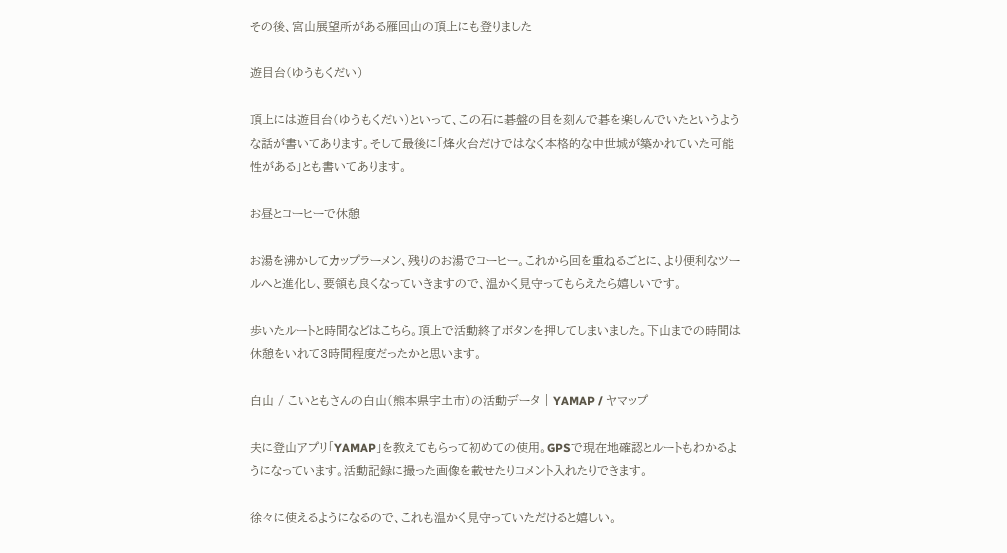その後、宮山展望所がある雁回山の頂上にも登りました

遊目台(ゆうもくだい)

頂上には遊目台(ゆうもくだい)といって、この石に碁盤の目を刻んで碁を楽しんでいたというような話が書いてあります。そして最後に「烽火台だけではなく本格的な中世城が築かれていた可能性がある」とも書いてあります。

お昼とコーヒーで休憩

お湯を沸かしてカップラーメン、残りのお湯でコーヒー。これから回を重ねるごとに、より便利なツールへと進化し、要領も良くなっていきますので、温かく見守ってもらえたら嬉しいです。

歩いたルートと時間などはこちら。頂上で活動終了ボタンを押してしまいました。下山までの時間は休憩をいれて3時間程度だったかと思います。

白山 / こいともさんの白山(熊本県宇土市)の活動データ | YAMAP / ヤマップ

夫に登山アプリ「YAMAP」を教えてもらって初めての使用。GPSで現在地確認とルートもわかるようになっています。活動記録に撮った画像を載せたりコメント入れたりできます。

徐々に使えるようになるので、これも温かく見守っていただけると嬉しい。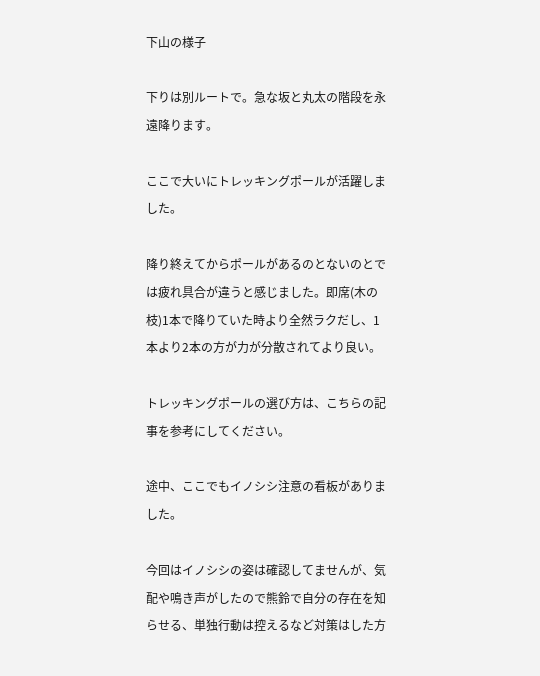下山の様子

下りは別ルートで。急な坂と丸太の階段を永遠降ります。

ここで大いにトレッキングポールが活躍しました。

降り終えてからポールがあるのとないのとでは疲れ具合が違うと感じました。即席(木の枝)1本で降りていた時より全然ラクだし、1本より2本の方が力が分散されてより良い。

トレッキングポールの選び方は、こちらの記事を参考にしてください。

途中、ここでもイノシシ注意の看板がありました。

今回はイノシシの姿は確認してませんが、気配や鳴き声がしたので熊鈴で自分の存在を知らせる、単独行動は控えるなど対策はした方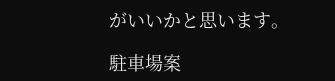がいいかと思います。

駐車場案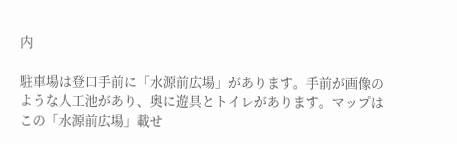内

駐車場は登口手前に「水源前広場」があります。手前が画像のような人工池があり、奥に遊具とトイレがあります。マップはこの「水源前広場」載せ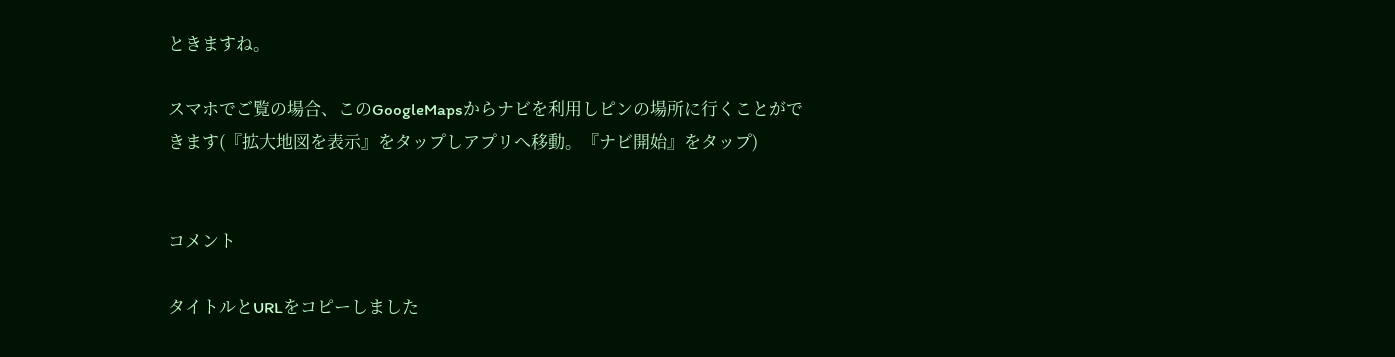ときますね。

スマホでご覧の場合、このGoogleMapsからナビを利用しピンの場所に行くことができます(『拡大地図を表示』をタップしアプリへ移動。『ナビ開始』をタップ)


コメント

タイトルとURLをコピーしました